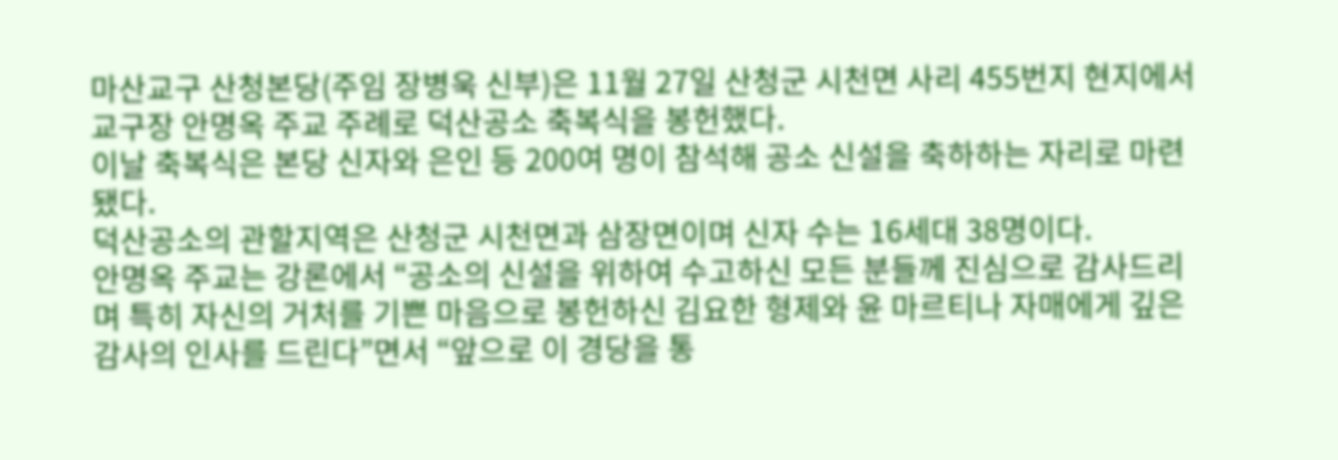마산교구 산청본당(주임 장병욱 신부)은 11월 27일 산청군 시천면 사리 455번지 현지에서 교구장 안명옥 주교 주례로 덕산공소 축복식을 봉헌했다.
이날 축복식은 본당 신자와 은인 등 200여 명이 참석해 공소 신설을 축하하는 자리로 마련됐다.
덕산공소의 관할지역은 산청군 시천면과 삼장면이며 신자 수는 16세대 38명이다.
안명옥 주교는 강론에서 “공소의 신설을 위하여 수고하신 모든 분들께 진심으로 감사드리며 특히 자신의 거처를 기쁜 마음으로 봉헌하신 김요한 형제와 윤 마르티나 자매에게 깊은 감사의 인사를 드린다”면서 “앞으로 이 경당을 통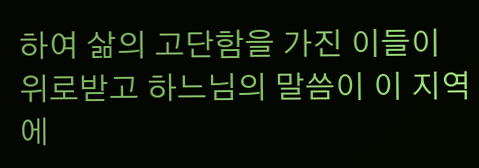하여 삶의 고단함을 가진 이들이 위로받고 하느님의 말씀이 이 지역에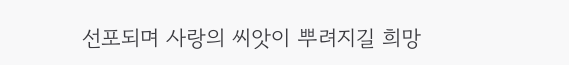선포되며 사랑의 씨앗이 뿌려지길 희망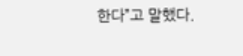한다”고 말했다.